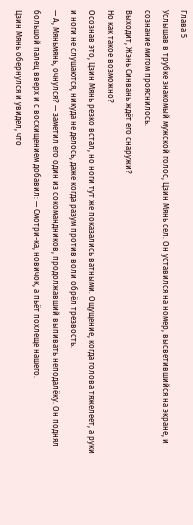Глава 5
Услышав в трубке знакомый мужской голос, Цзин Мянь сел. Он уставился на номер, высветившийся на экране, и сознание мигом прояснилось.
Выходит, Жэнь Синвань ждёт его снаружи?
Но как такое возможно?
Осознав это, Цзин Мянь резко встал, но ноги тут же показались ватными. Ощущение, когда голова тяжелеет, а руки и ноги не слушаются, никуда не делось, даже когда разум против воли обрёл трезвость.
— А, Мяньмянь, очнулся? — заметил его один из сокомандников, продолжавший выпивать неподалёку. Он поднял большой палец вверх и с восхищением добавил: — Смотри-ка, новичок, а пьёт похлеще нашего.
Цзин Мянь обернулся и увидел, что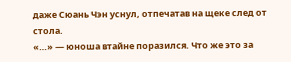даже Сюань Чэн уснул, отпечатав на щеке след от стола.
«…» — юноша втайне поразился. Что же это за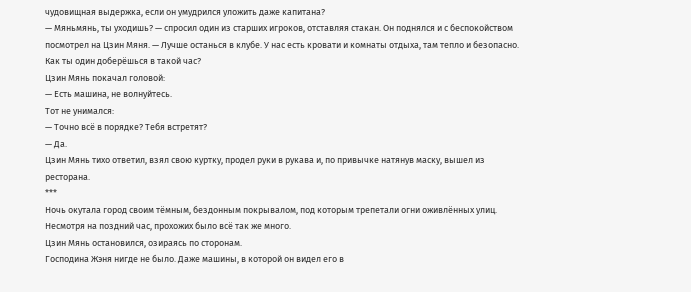чудовищная выдержка, если он умудрился уложить даже капитана?
— Мяньмянь, ты уходишь? — спросил один из старших игроков, отставляя стакан. Он поднялся и с беспокойством посмотрел на Цзин Мяня. — Лучше останься в клубе. У нас есть кровати и комнаты отдыха, там тепло и безопасно. Как ты один доберёшься в такой час?
Цзин Мянь покачал головой:
— Есть машина, не волнуйтесь.
Тот не унимался:
— Точно всё в порядке? Тебя встретят?
— Да.
Цзин Мянь тихо ответил, взял свою куртку, продел руки в рукава и, по привычке натянув маску, вышел из ресторана.
***
Ночь окутала город своим тёмным, бездонным покрывалом, под которым трепетали огни оживлённых улиц. Несмотря на поздний час, прохожих было всё так же много.
Цзин Мянь остановился, озираясь по сторонам.
Господина Жэня нигде не было. Даже машины, в которой он видел его в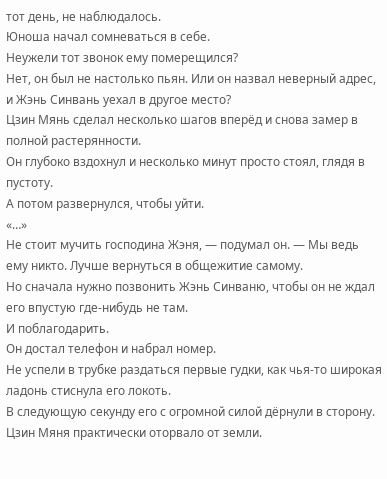тот день, не наблюдалось.
Юноша начал сомневаться в себе.
Неужели тот звонок ему померещился?
Нет, он был не настолько пьян. Или он назвал неверный адрес, и Жэнь Синвань уехал в другое место?
Цзин Мянь сделал несколько шагов вперёд и снова замер в полной растерянности.
Он глубоко вздохнул и несколько минут просто стоял, глядя в пустоту.
А потом развернулся, чтобы уйти.
«…»
Не стоит мучить господина Жэня, — подумал он. — Мы ведь ему никто. Лучше вернуться в общежитие самому.
Но сначала нужно позвонить Жэнь Синваню, чтобы он не ждал его впустую где-нибудь не там.
И поблагодарить.
Он достал телефон и набрал номер.
Не успели в трубке раздаться первые гудки, как чья-то широкая ладонь стиснула его локоть.
В следующую секунду его с огромной силой дёрнули в сторону.
Цзин Мяня практически оторвало от земли.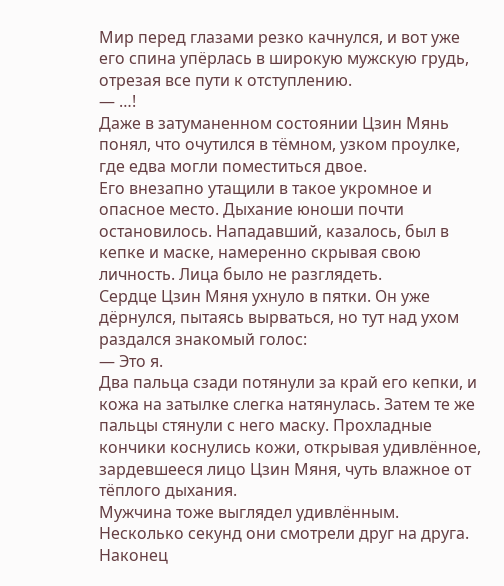Мир перед глазами резко качнулся, и вот уже его спина упёрлась в широкую мужскую грудь, отрезая все пути к отступлению.
— …!
Даже в затуманенном состоянии Цзин Мянь понял, что очутился в тёмном, узком проулке, где едва могли поместиться двое.
Его внезапно утащили в такое укромное и опасное место. Дыхание юноши почти остановилось. Нападавший, казалось, был в кепке и маске, намеренно скрывая свою личность. Лица было не разглядеть.
Сердце Цзин Мяня ухнуло в пятки. Он уже дёрнулся, пытаясь вырваться, но тут над ухом раздался знакомый голос:
— Это я.
Два пальца сзади потянули за край его кепки, и кожа на затылке слегка натянулась. Затем те же пальцы стянули с него маску. Прохладные кончики коснулись кожи, открывая удивлённое, зардевшееся лицо Цзин Мяня, чуть влажное от тёплого дыхания.
Мужчина тоже выглядел удивлённым. Несколько секунд они смотрели друг на друга.
Наконец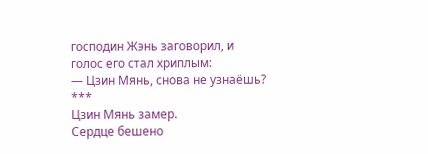господин Жэнь заговорил, и голос его стал хриплым:
— Цзин Мянь, снова не узнаёшь?
***
Цзин Мянь замер.
Сердце бешено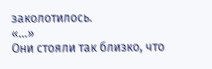заколотилось.
«…»
Они стояли так близко, что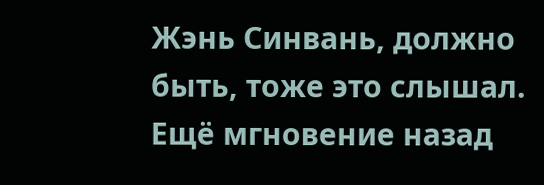Жэнь Синвань, должно быть, тоже это слышал.
Ещё мгновение назад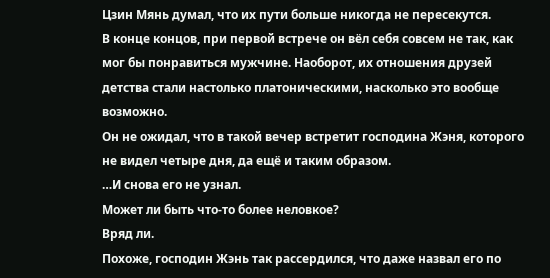Цзин Мянь думал, что их пути больше никогда не пересекутся.
В конце концов, при первой встрече он вёл себя совсем не так, как мог бы понравиться мужчине. Наоборот, их отношения друзей детства стали настолько платоническими, насколько это вообще возможно.
Он не ожидал, что в такой вечер встретит господина Жэня, которого не видел четыре дня, да ещё и таким образом.
…И снова его не узнал.
Может ли быть что-то более неловкое?
Вряд ли.
Похоже, господин Жэнь так рассердился, что даже назвал его по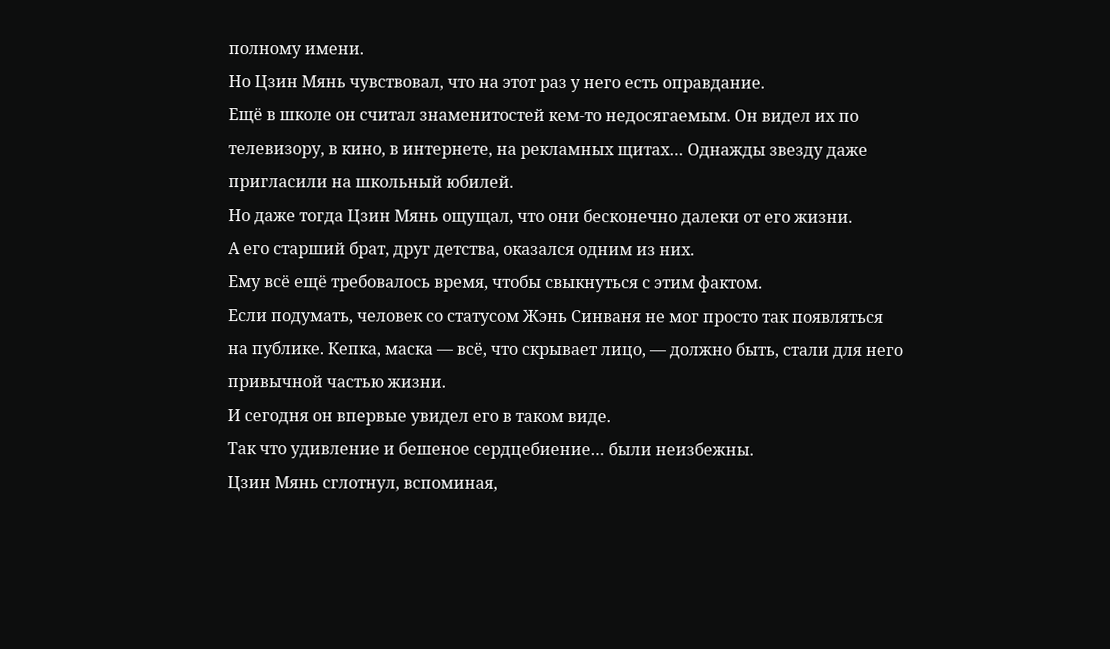полному имени.
Но Цзин Мянь чувствовал, что на этот раз у него есть оправдание.
Ещё в школе он считал знаменитостей кем-то недосягаемым. Он видел их по телевизору, в кино, в интернете, на рекламных щитах… Однажды звезду даже пригласили на школьный юбилей.
Но даже тогда Цзин Мянь ощущал, что они бесконечно далеки от его жизни.
А его старший брат, друг детства, оказался одним из них.
Ему всё ещё требовалось время, чтобы свыкнуться с этим фактом.
Если подумать, человек со статусом Жэнь Синваня не мог просто так появляться на публике. Кепка, маска — всё, что скрывает лицо, — должно быть, стали для него привычной частью жизни.
И сегодня он впервые увидел его в таком виде.
Так что удивление и бешеное сердцебиение… были неизбежны.
Цзин Мянь сглотнул, вспоминая,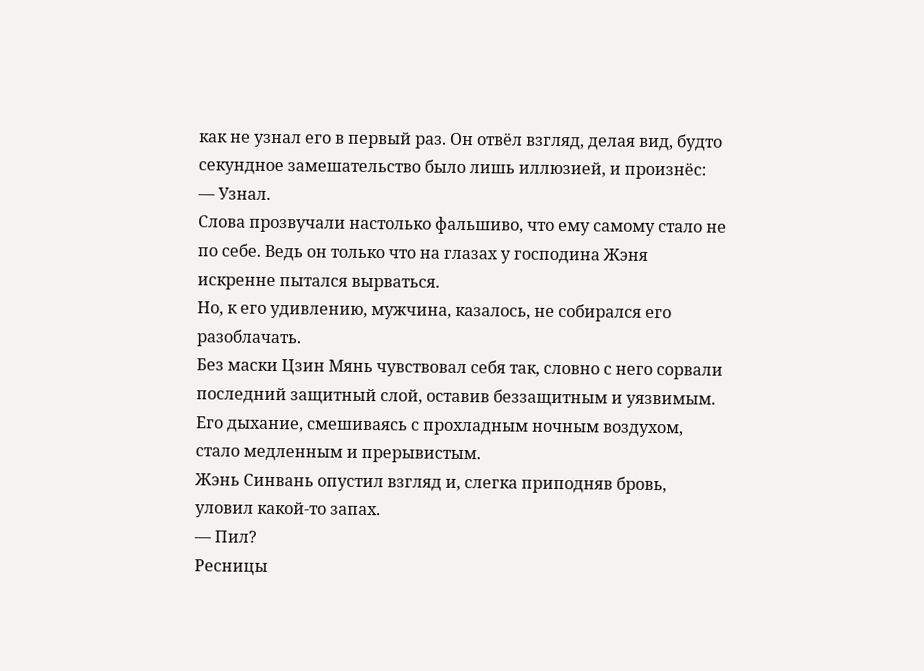как не узнал его в первый раз. Он отвёл взгляд, делая вид, будто секундное замешательство было лишь иллюзией, и произнёс:
— Узнал.
Слова прозвучали настолько фальшиво, что ему самому стало не по себе. Ведь он только что на глазах у господина Жэня искренне пытался вырваться.
Но, к его удивлению, мужчина, казалось, не собирался его разоблачать.
Без маски Цзин Мянь чувствовал себя так, словно с него сорвали последний защитный слой, оставив беззащитным и уязвимым.
Его дыхание, смешиваясь с прохладным ночным воздухом, стало медленным и прерывистым.
Жэнь Синвань опустил взгляд и, слегка приподняв бровь, уловил какой-то запах.
— Пил?
Ресницы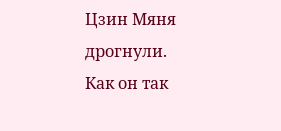Цзин Мяня дрогнули.
Как он так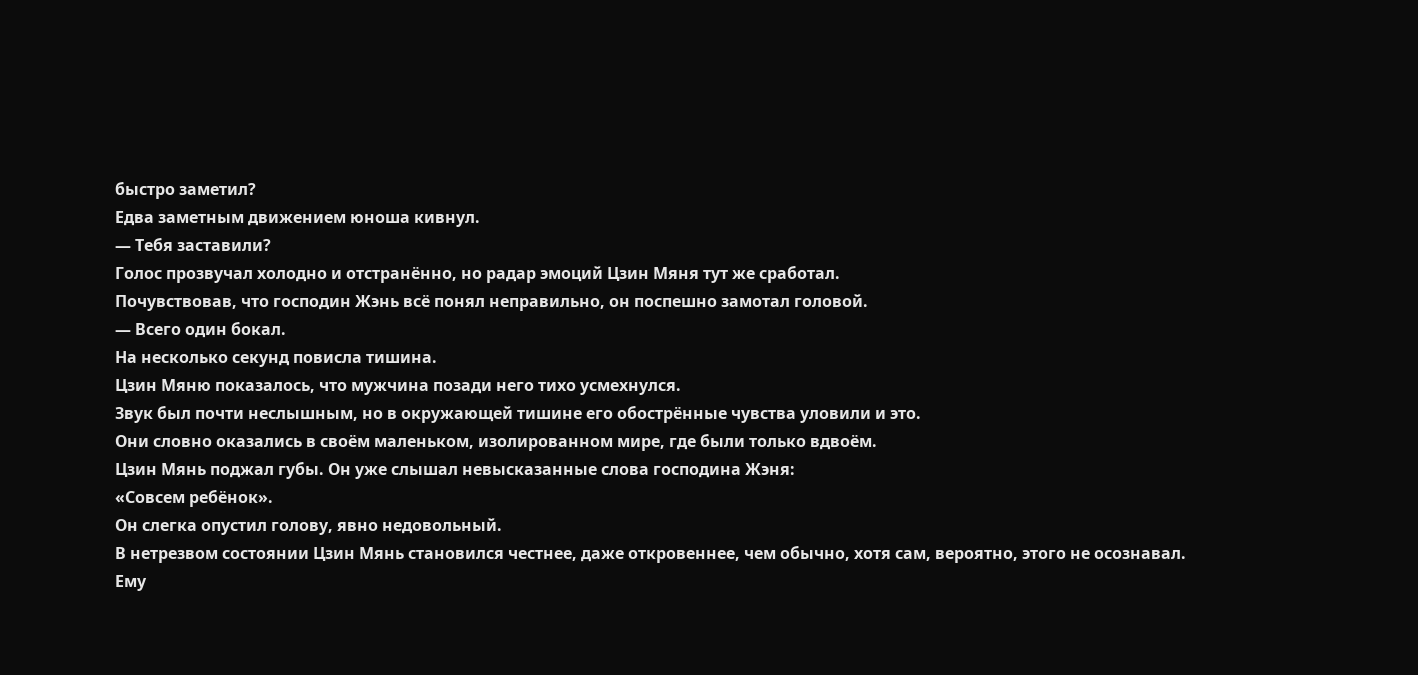быстро заметил?
Едва заметным движением юноша кивнул.
— Тебя заставили?
Голос прозвучал холодно и отстранённо, но радар эмоций Цзин Мяня тут же сработал.
Почувствовав, что господин Жэнь всё понял неправильно, он поспешно замотал головой.
— Всего один бокал.
На несколько секунд повисла тишина.
Цзин Мяню показалось, что мужчина позади него тихо усмехнулся.
Звук был почти неслышным, но в окружающей тишине его обострённые чувства уловили и это.
Они словно оказались в своём маленьком, изолированном мире, где были только вдвоём.
Цзин Мянь поджал губы. Он уже слышал невысказанные слова господина Жэня:
«Совсем ребёнок».
Он слегка опустил голову, явно недовольный.
В нетрезвом состоянии Цзин Мянь становился честнее, даже откровеннее, чем обычно, хотя сам, вероятно, этого не осознавал.
Ему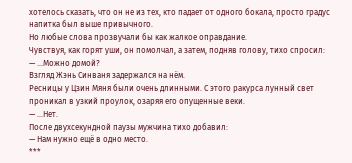хотелось сказать, что он не из тех, кто падает от одного бокала, просто градус напитка был выше привычного.
Но любые слова прозвучали бы как жалкое оправдание.
Чувствуя, как горят уши, он помолчал, а затем, подняв голову, тихо спросил:
— …Можно домой?
Взгляд Жэнь Синваня задержался на нём.
Ресницы у Цзин Мяня были очень длинными. С этого ракурса лунный свет проникал в узкий проулок, озаряя его опущенные веки.
— …Нет.
После двухсекундной паузы мужчина тихо добавил:
— Нам нужно ещё в одно место.
***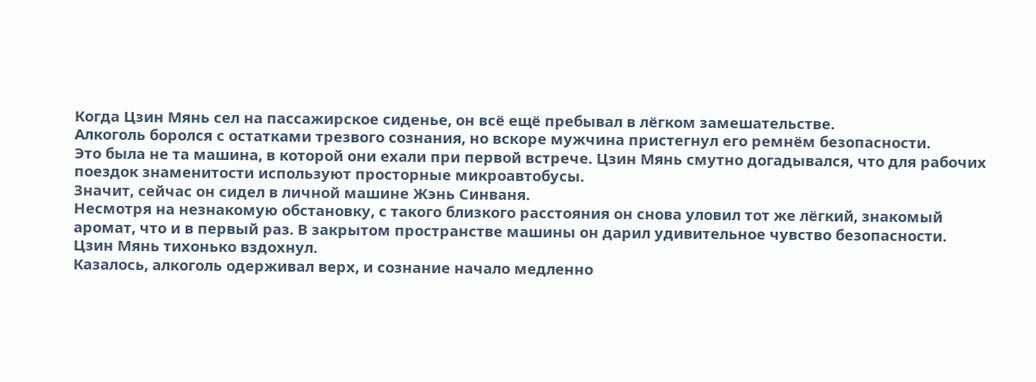Когда Цзин Мянь сел на пассажирское сиденье, он всё ещё пребывал в лёгком замешательстве.
Алкоголь боролся с остатками трезвого сознания, но вскоре мужчина пристегнул его ремнём безопасности.
Это была не та машина, в которой они ехали при первой встрече. Цзин Мянь смутно догадывался, что для рабочих поездок знаменитости используют просторные микроавтобусы.
Значит, сейчас он сидел в личной машине Жэнь Синваня.
Несмотря на незнакомую обстановку, с такого близкого расстояния он снова уловил тот же лёгкий, знакомый аромат, что и в первый раз. В закрытом пространстве машины он дарил удивительное чувство безопасности.
Цзин Мянь тихонько вздохнул.
Казалось, алкоголь одерживал верх, и сознание начало медленно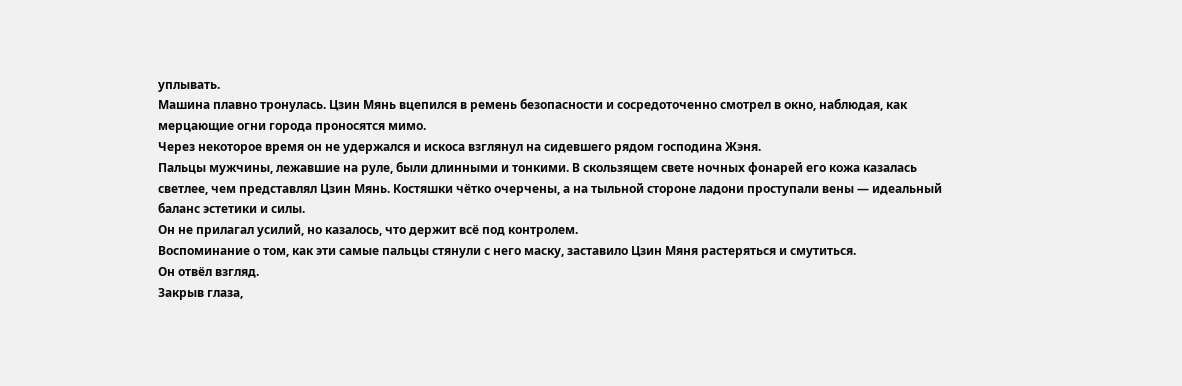уплывать.
Машина плавно тронулась. Цзин Мянь вцепился в ремень безопасности и сосредоточенно смотрел в окно, наблюдая, как мерцающие огни города проносятся мимо.
Через некоторое время он не удержался и искоса взглянул на сидевшего рядом господина Жэня.
Пальцы мужчины, лежавшие на руле, были длинными и тонкими. В скользящем свете ночных фонарей его кожа казалась светлее, чем представлял Цзин Мянь. Костяшки чётко очерчены, а на тыльной стороне ладони проступали вены — идеальный баланс эстетики и силы.
Он не прилагал усилий, но казалось, что держит всё под контролем.
Воспоминание о том, как эти самые пальцы стянули с него маску, заставило Цзин Мяня растеряться и смутиться.
Он отвёл взгляд.
Закрыв глаза,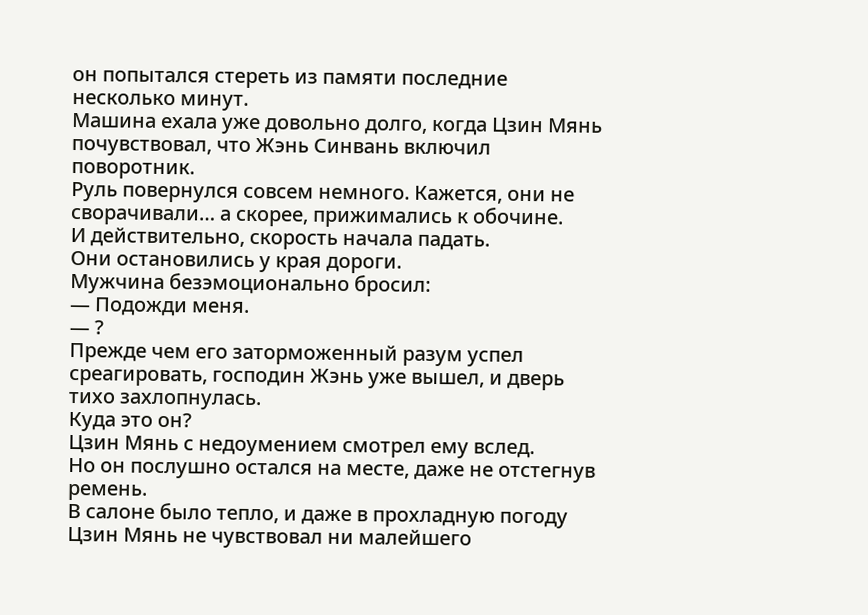он попытался стереть из памяти последние несколько минут.
Машина ехала уже довольно долго, когда Цзин Мянь почувствовал, что Жэнь Синвань включил поворотник.
Руль повернулся совсем немного. Кажется, они не сворачивали… а скорее, прижимались к обочине.
И действительно, скорость начала падать.
Они остановились у края дороги.
Мужчина безэмоционально бросил:
— Подожди меня.
— ?
Прежде чем его заторможенный разум успел среагировать, господин Жэнь уже вышел, и дверь тихо захлопнулась.
Куда это он?
Цзин Мянь с недоумением смотрел ему вслед.
Но он послушно остался на месте, даже не отстегнув ремень.
В салоне было тепло, и даже в прохладную погоду Цзин Мянь не чувствовал ни малейшего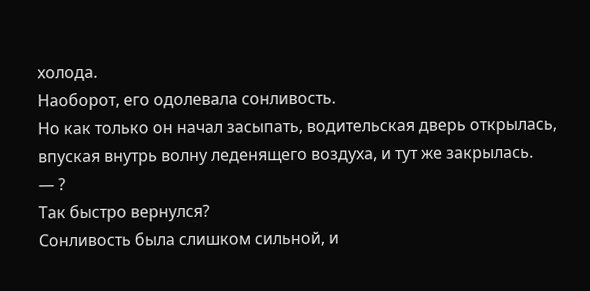холода.
Наоборот, его одолевала сонливость.
Но как только он начал засыпать, водительская дверь открылась, впуская внутрь волну леденящего воздуха, и тут же закрылась.
— ?
Так быстро вернулся?
Сонливость была слишком сильной, и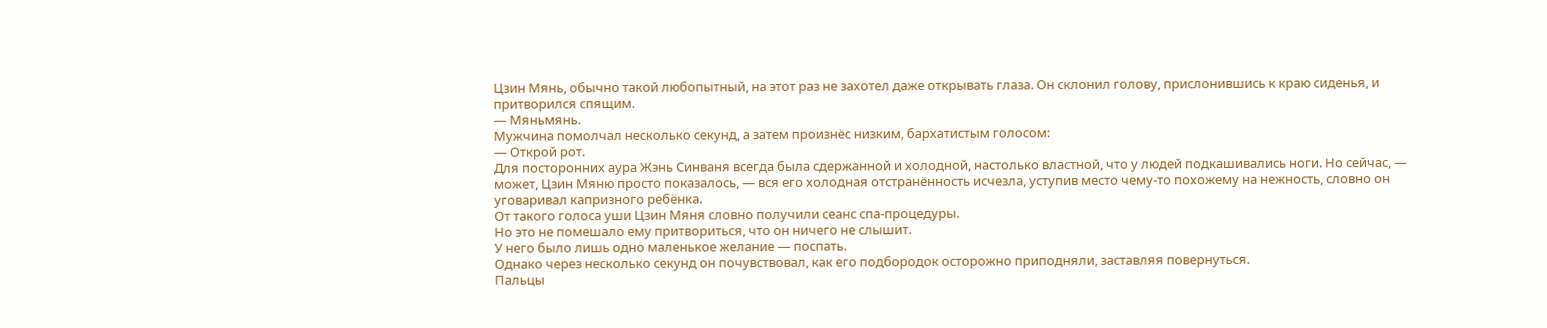Цзин Мянь, обычно такой любопытный, на этот раз не захотел даже открывать глаза. Он склонил голову, прислонившись к краю сиденья, и притворился спящим.
— Мяньмянь.
Мужчина помолчал несколько секунд, а затем произнёс низким, бархатистым голосом:
— Открой рот.
Для посторонних аура Жэнь Синваня всегда была сдержанной и холодной, настолько властной, что у людей подкашивались ноги. Но сейчас, — может, Цзин Мяню просто показалось, — вся его холодная отстранённость исчезла, уступив место чему-то похожему на нежность, словно он уговаривал капризного ребёнка.
От такого голоса уши Цзин Мяня словно получили сеанс спа-процедуры.
Но это не помешало ему притвориться, что он ничего не слышит.
У него было лишь одно маленькое желание — поспать.
Однако через несколько секунд он почувствовал, как его подбородок осторожно приподняли, заставляя повернуться.
Пальцы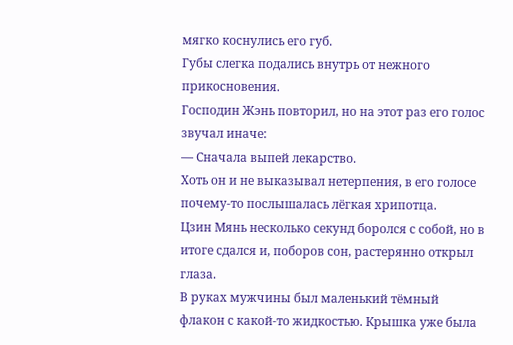мягко коснулись его губ.
Губы слегка подались внутрь от нежного прикосновения.
Господин Жэнь повторил, но на этот раз его голос звучал иначе:
— Сначала выпей лекарство.
Хоть он и не выказывал нетерпения, в его голосе почему-то послышалась лёгкая хрипотца.
Цзин Мянь несколько секунд боролся с собой, но в итоге сдался и, поборов сон, растерянно открыл глаза.
В руках мужчины был маленький тёмный флакон с какой-то жидкостью. Крышка уже была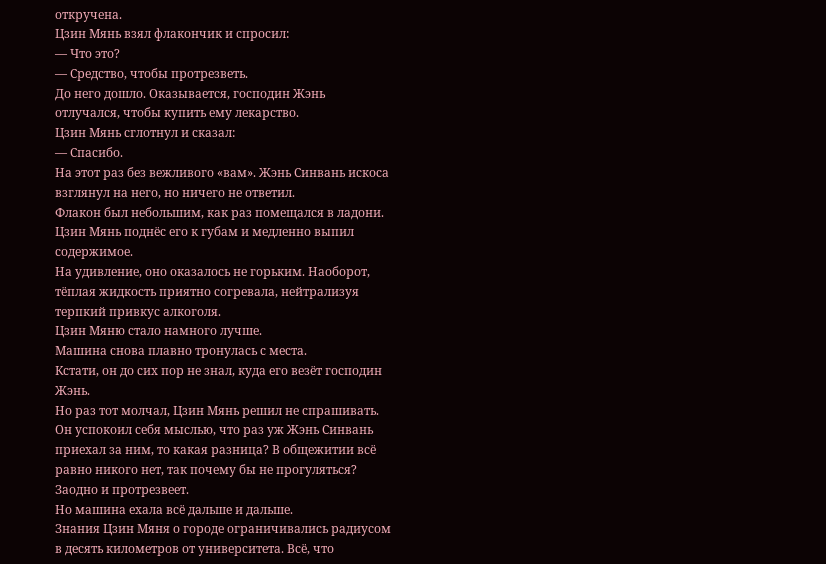откручена.
Цзин Мянь взял флакончик и спросил:
— Что это?
— Средство, чтобы протрезветь.
До него дошло. Оказывается, господин Жэнь отлучался, чтобы купить ему лекарство.
Цзин Мянь сглотнул и сказал:
— Спасибо.
На этот раз без вежливого «вам». Жэнь Синвань искоса взглянул на него, но ничего не ответил.
Флакон был небольшим, как раз помещался в ладони. Цзин Мянь поднёс его к губам и медленно выпил содержимое.
На удивление, оно оказалось не горьким. Наоборот, тёплая жидкость приятно согревала, нейтрализуя терпкий привкус алкоголя.
Цзин Мяню стало намного лучше.
Машина снова плавно тронулась с места.
Кстати, он до сих пор не знал, куда его везёт господин Жэнь.
Но раз тот молчал, Цзин Мянь решил не спрашивать. Он успокоил себя мыслью, что раз уж Жэнь Синвань приехал за ним, то какая разница? В общежитии всё равно никого нет, так почему бы не прогуляться?
Заодно и протрезвеет.
Но машина ехала всё дальше и дальше.
Знания Цзин Мяня о городе ограничивались радиусом в десять километров от университета. Всё, что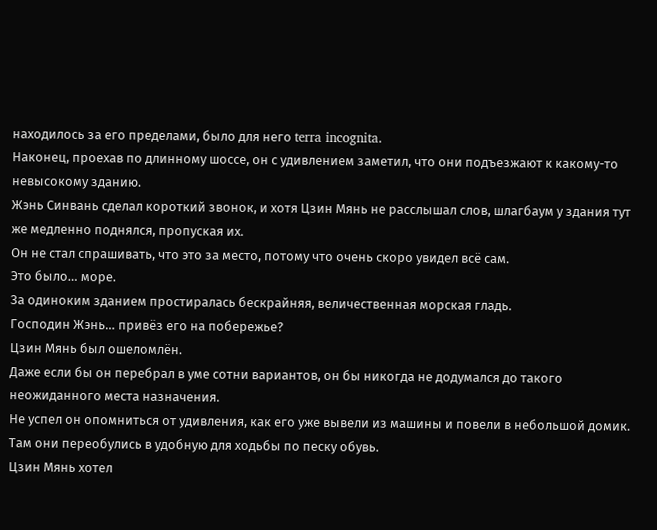находилось за его пределами, было для него terra incognita.
Наконец, проехав по длинному шоссе, он с удивлением заметил, что они подъезжают к какому-то невысокому зданию.
Жэнь Синвань сделал короткий звонок, и хотя Цзин Мянь не расслышал слов, шлагбаум у здания тут же медленно поднялся, пропуская их.
Он не стал спрашивать, что это за место, потому что очень скоро увидел всё сам.
Это было… море.
За одиноким зданием простиралась бескрайняя, величественная морская гладь.
Господин Жэнь… привёз его на побережье?
Цзин Мянь был ошеломлён.
Даже если бы он перебрал в уме сотни вариантов, он бы никогда не додумался до такого неожиданного места назначения.
Не успел он опомниться от удивления, как его уже вывели из машины и повели в небольшой домик. Там они переобулись в удобную для ходьбы по песку обувь.
Цзин Мянь хотел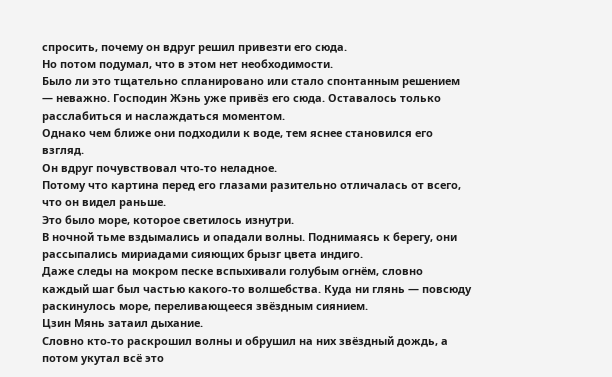спросить, почему он вдруг решил привезти его сюда.
Но потом подумал, что в этом нет необходимости.
Было ли это тщательно спланировано или стало спонтанным решением — неважно. Господин Жэнь уже привёз его сюда. Оставалось только расслабиться и наслаждаться моментом.
Однако чем ближе они подходили к воде, тем яснее становился его взгляд.
Он вдруг почувствовал что-то неладное.
Потому что картина перед его глазами разительно отличалась от всего, что он видел раньше.
Это было море, которое светилось изнутри.
В ночной тьме вздымались и опадали волны. Поднимаясь к берегу, они рассыпались мириадами сияющих брызг цвета индиго.
Даже следы на мокром песке вспыхивали голубым огнём, словно каждый шаг был частью какого-то волшебства. Куда ни глянь — повсюду раскинулось море, переливающееся звёздным сиянием.
Цзин Мянь затаил дыхание.
Словно кто-то раскрошил волны и обрушил на них звёздный дождь, а потом укутал всё это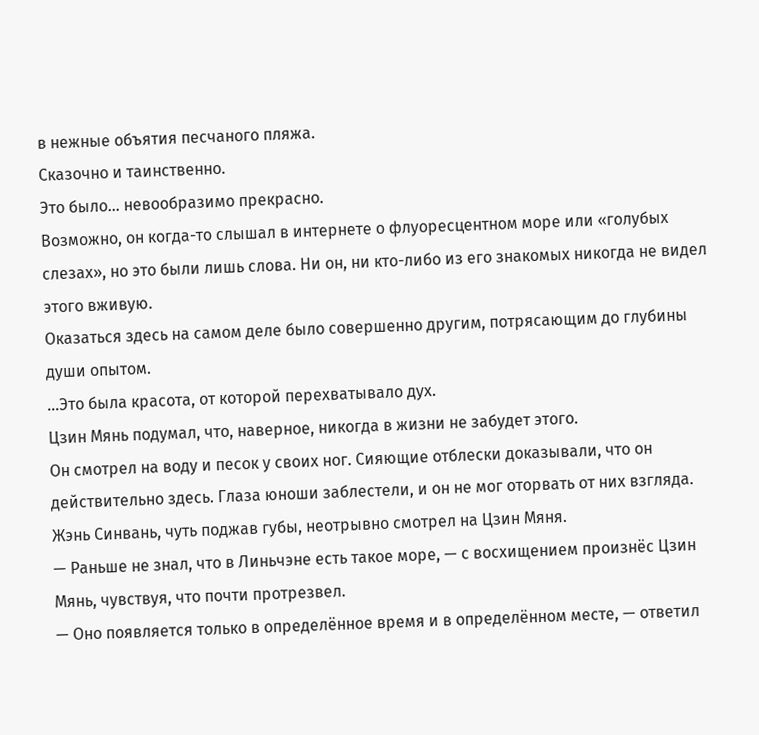в нежные объятия песчаного пляжа.
Сказочно и таинственно.
Это было… невообразимо прекрасно.
Возможно, он когда-то слышал в интернете о флуоресцентном море или «голубых слезах», но это были лишь слова. Ни он, ни кто-либо из его знакомых никогда не видел этого вживую.
Оказаться здесь на самом деле было совершенно другим, потрясающим до глубины души опытом.
…Это была красота, от которой перехватывало дух.
Цзин Мянь подумал, что, наверное, никогда в жизни не забудет этого.
Он смотрел на воду и песок у своих ног. Сияющие отблески доказывали, что он действительно здесь. Глаза юноши заблестели, и он не мог оторвать от них взгляда.
Жэнь Синвань, чуть поджав губы, неотрывно смотрел на Цзин Мяня.
— Раньше не знал, что в Линьчэне есть такое море, — с восхищением произнёс Цзин Мянь, чувствуя, что почти протрезвел.
— Оно появляется только в определённое время и в определённом месте, — ответил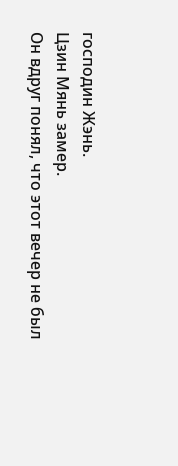господин Жэнь.
Цзин Мянь замер.
Он вдруг понял, что этот вечер не был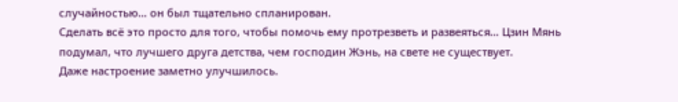случайностью… он был тщательно спланирован.
Сделать всё это просто для того, чтобы помочь ему протрезветь и развеяться… Цзин Мянь подумал, что лучшего друга детства, чем господин Жэнь, на свете не существует.
Даже настроение заметно улучшилось.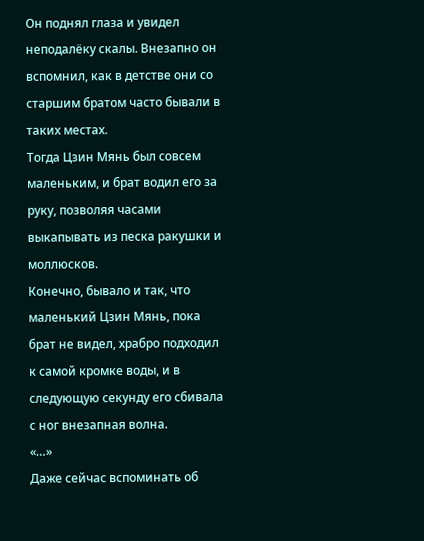Он поднял глаза и увидел неподалёку скалы. Внезапно он вспомнил, как в детстве они со старшим братом часто бывали в таких местах.
Тогда Цзин Мянь был совсем маленьким, и брат водил его за руку, позволяя часами выкапывать из песка ракушки и моллюсков.
Конечно, бывало и так, что маленький Цзин Мянь, пока брат не видел, храбро подходил к самой кромке воды, и в следующую секунду его сбивала с ног внезапная волна.
«…»
Даже сейчас вспоминать об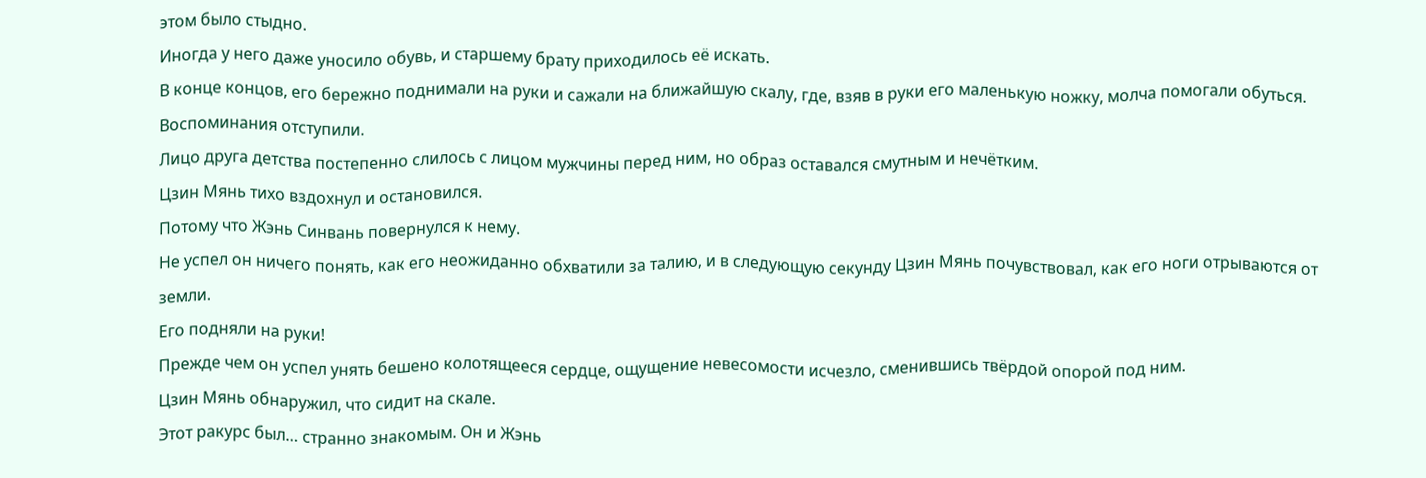этом было стыдно.
Иногда у него даже уносило обувь, и старшему брату приходилось её искать.
В конце концов, его бережно поднимали на руки и сажали на ближайшую скалу, где, взяв в руки его маленькую ножку, молча помогали обуться.
Воспоминания отступили.
Лицо друга детства постепенно слилось с лицом мужчины перед ним, но образ оставался смутным и нечётким.
Цзин Мянь тихо вздохнул и остановился.
Потому что Жэнь Синвань повернулся к нему.
Не успел он ничего понять, как его неожиданно обхватили за талию, и в следующую секунду Цзин Мянь почувствовал, как его ноги отрываются от земли.
Его подняли на руки!
Прежде чем он успел унять бешено колотящееся сердце, ощущение невесомости исчезло, сменившись твёрдой опорой под ним.
Цзин Мянь обнаружил, что сидит на скале.
Этот ракурс был… странно знакомым. Он и Жэнь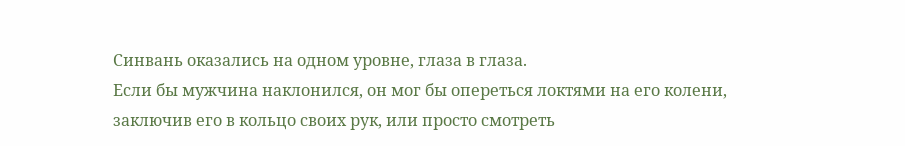Синвань оказались на одном уровне, глаза в глаза.
Если бы мужчина наклонился, он мог бы опереться локтями на его колени, заключив его в кольцо своих рук, или просто смотреть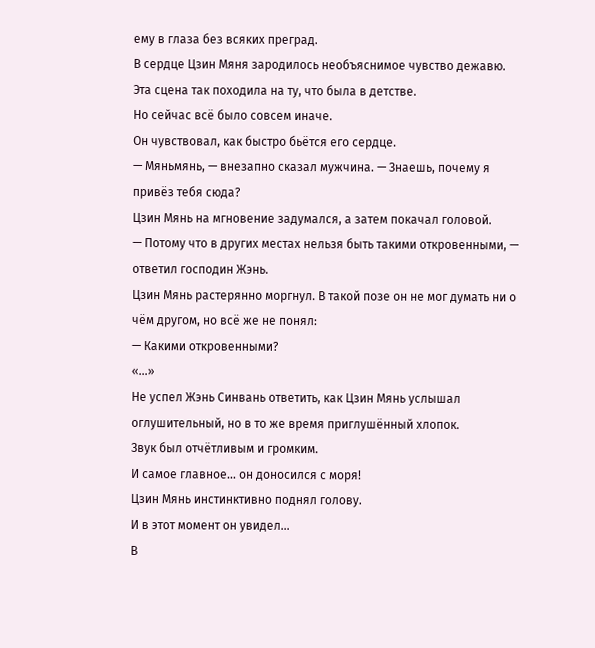ему в глаза без всяких преград.
В сердце Цзин Мяня зародилось необъяснимое чувство дежавю.
Эта сцена так походила на ту, что была в детстве.
Но сейчас всё было совсем иначе.
Он чувствовал, как быстро бьётся его сердце.
— Мяньмянь, — внезапно сказал мужчина. — Знаешь, почему я привёз тебя сюда?
Цзин Мянь на мгновение задумался, а затем покачал головой.
— Потому что в других местах нельзя быть такими откровенными, — ответил господин Жэнь.
Цзин Мянь растерянно моргнул. В такой позе он не мог думать ни о чём другом, но всё же не понял:
— Какими откровенными?
«…»
Не успел Жэнь Синвань ответить, как Цзин Мянь услышал оглушительный, но в то же время приглушённый хлопок.
Звук был отчётливым и громким.
И самое главное… он доносился с моря!
Цзин Мянь инстинктивно поднял голову.
И в этот момент он увидел…
В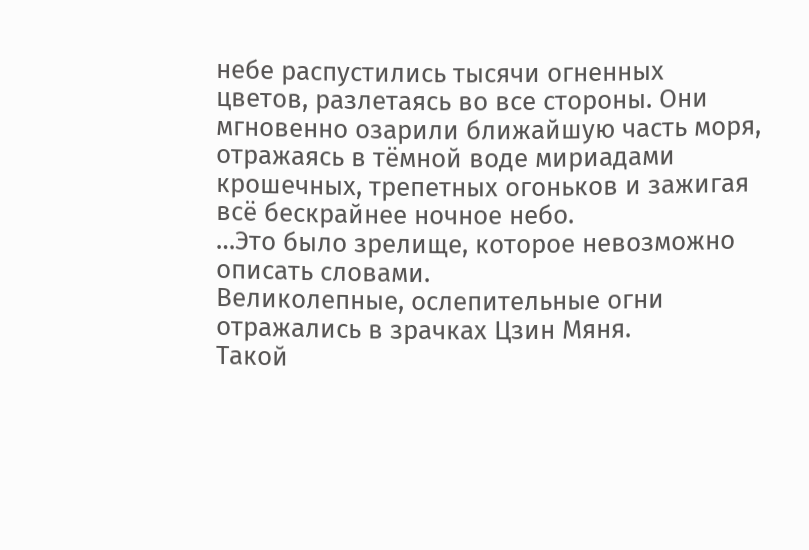небе распустились тысячи огненных цветов, разлетаясь во все стороны. Они мгновенно озарили ближайшую часть моря, отражаясь в тёмной воде мириадами крошечных, трепетных огоньков и зажигая всё бескрайнее ночное небо.
…Это было зрелище, которое невозможно описать словами.
Великолепные, ослепительные огни отражались в зрачках Цзин Мяня.
Такой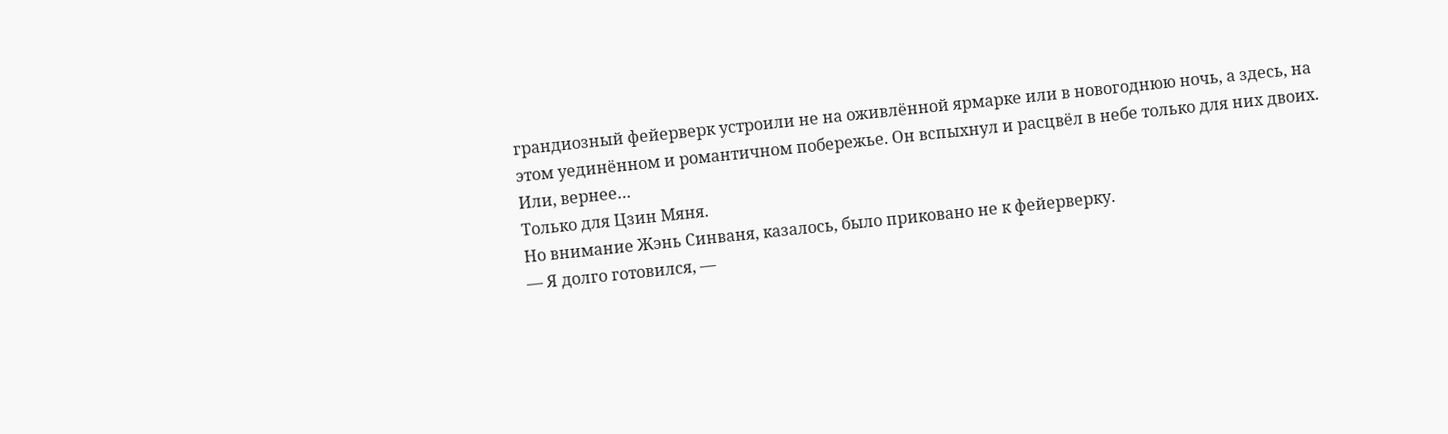грандиозный фейерверк устроили не на оживлённой ярмарке или в новогоднюю ночь, а здесь, на этом уединённом и романтичном побережье. Он вспыхнул и расцвёл в небе только для них двоих.
Или, вернее…
Только для Цзин Мяня.
Но внимание Жэнь Синваня, казалось, было приковано не к фейерверку.
— Я долго готовился, —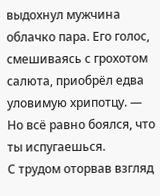выдохнул мужчина облачко пара. Его голос, смешиваясь с грохотом салюта, приобрёл едва уловимую хрипотцу. — Но всё равно боялся, что ты испугаешься.
С трудом оторвав взгляд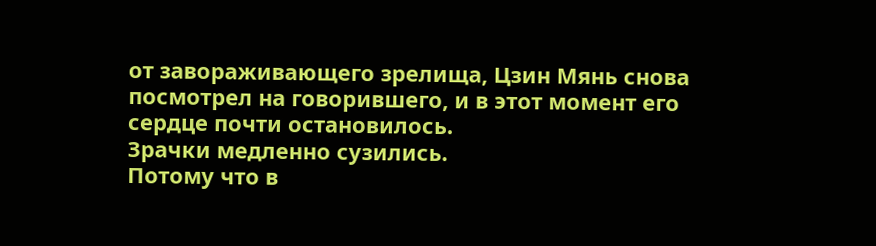от завораживающего зрелища, Цзин Мянь снова посмотрел на говорившего, и в этот момент его сердце почти остановилось.
Зрачки медленно сузились.
Потому что в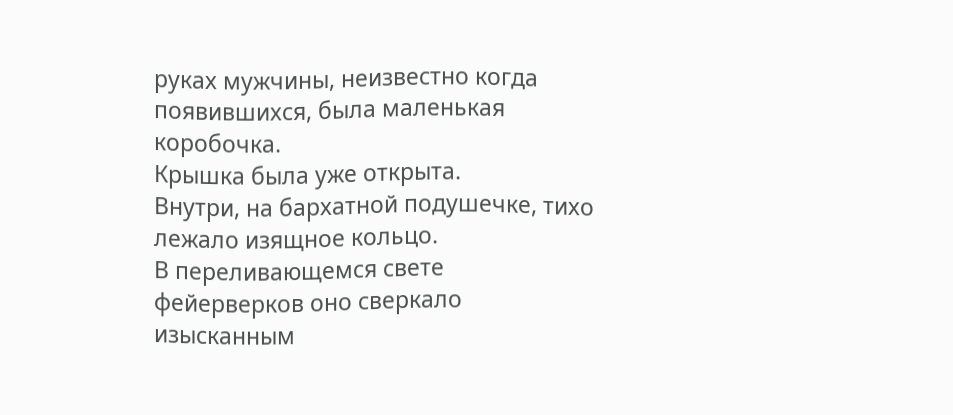руках мужчины, неизвестно когда появившихся, была маленькая коробочка.
Крышка была уже открыта.
Внутри, на бархатной подушечке, тихо лежало изящное кольцо.
В переливающемся свете фейерверков оно сверкало изысканным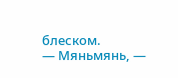блеском.
— Мяньмянь, —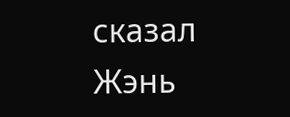сказал Жэнь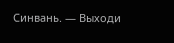Синвань. — Выходи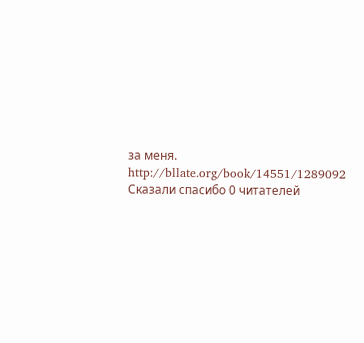за меня.
http://bllate.org/book/14551/1289092
Сказали спасибо 0 читателей